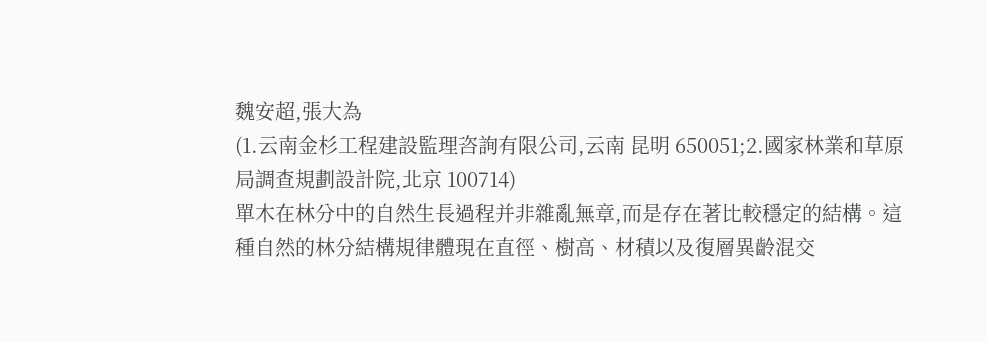魏安超,張大為
(1.云南金杉工程建設監理咨詢有限公司,云南 昆明 650051;2.國家林業和草原局調查規劃設計院,北京 100714)
單木在林分中的自然生長過程并非雜亂無章,而是存在著比較穩定的結構。這種自然的林分結構規律體現在直徑、樹高、材積以及復層異齡混交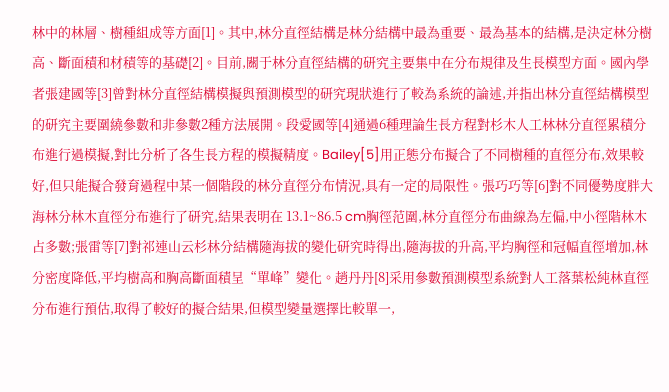林中的林層、樹種組成等方面[1]。其中,林分直徑結構是林分結構中最為重要、最為基本的結構,是決定林分樹高、斷面積和材積等的基礎[2]。目前,關于林分直徑結構的研究主要集中在分布規律及生長模型方面。國內學者張建國等[3]曾對林分直徑結構模擬與預測模型的研究現狀進行了較為系統的論述,并指出林分直徑結構模型的研究主要圍繞參數和非參數2種方法展開。段愛國等[4]通過6種理論生長方程對杉木人工林林分直徑累積分布進行過模擬,對比分析了各生長方程的模擬精度。Bailey[5]用正態分布擬合了不同樹種的直徑分布,效果較好,但只能擬合發育過程中某一個階段的林分直徑分布情況,具有一定的局限性。張巧巧等[6]對不同優勢度胖大海林分林木直徑分布進行了研究,結果表明在 13.1~86.5 cm胸徑范圍,林分直徑分布曲線為左偏,中小徑階林木占多數;張雷等[7]對祁連山云杉林分結構隨海拔的變化研究時得出,隨海拔的升高,平均胸徑和冠幅直徑增加,林分密度降低,平均樹高和胸高斷面積呈“單峰”變化。趙丹丹[8]采用參數預測模型系統對人工落葉松純林直徑分布進行預估,取得了較好的擬合結果,但模型變量選擇比較單一,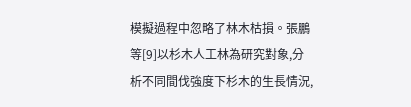模擬過程中忽略了林木枯損。張鵬等[9]以杉木人工林為研究對象,分析不同間伐強度下杉木的生長情況,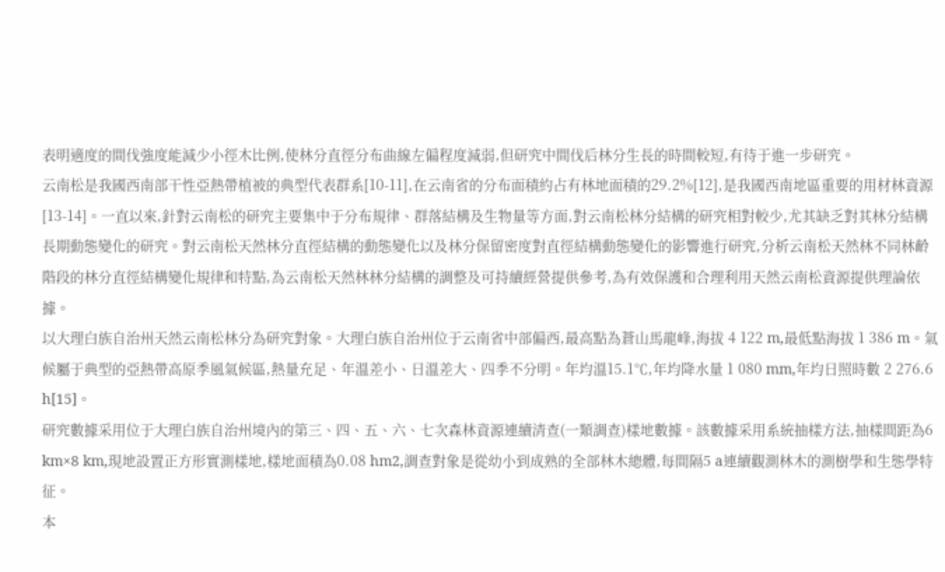表明適度的間伐強度能減少小徑木比例,使林分直徑分布曲線左偏程度減弱,但研究中間伐后林分生長的時間較短,有待于進一步研究。
云南松是我國西南部干性亞熱帶植被的典型代表群系[10-11],在云南省的分布面積約占有林地面積的29.2%[12],是我國西南地區重要的用材林資源[13-14]。一直以來,針對云南松的研究主要集中于分布規律、群落結構及生物量等方面,對云南松林分結構的研究相對較少,尤其缺乏對其林分結構長期動態變化的研究。對云南松天然林分直徑結構的動態變化以及林分保留密度對直徑結構動態變化的影響進行研究,分析云南松天然林不同林齡階段的林分直徑結構變化規律和特點,為云南松天然林林分結構的調整及可持續經營提供參考,為有效保護和合理利用天然云南松資源提供理論依據。
以大理白族自治州天然云南松林分為研究對象。大理白族自治州位于云南省中部偏西,最高點為蒼山馬龍峰,海拔 4 122 m,最低點海拔 1 386 m。氣候屬于典型的亞熱帶高原季風氣候區,熱量充足、年溫差小、日溫差大、四季不分明。年均溫15.1℃,年均降水量 1 080 mm,年均日照時數 2 276.6 h[15]。
研究數據采用位于大理白族自治州境內的第三、四、五、六、七次森林資源連續清查(一類調查)樣地數據。該數據采用系統抽樣方法,抽樣間距為6 km×8 km,現地設置正方形實測樣地,樣地面積為0.08 hm2,調查對象是從幼小到成熟的全部林木總體,每間隔5 a連續觀測林木的測樹學和生態學特征。
本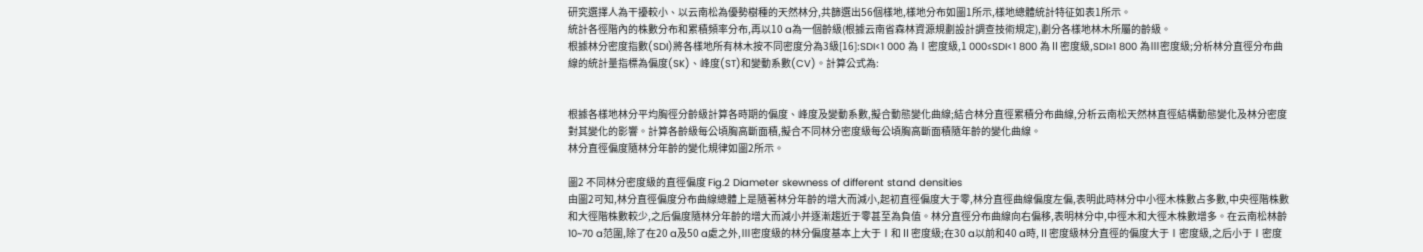研究選擇人為干擾較小、以云南松為優勢樹種的天然林分,共篩選出56個樣地,樣地分布如圖1所示,樣地總體統計特征如表1所示。
統計各徑階內的株數分布和累積頻率分布,再以10 a為一個齡級(根據云南省森林資源規劃設計調查技術規定),劃分各樣地林木所屬的齡級。
根據林分密度指數(SDI)將各樣地所有林木按不同密度分為3級[16]:SDI<1 000 為Ⅰ密度級,1 000≤SDI<1 800 為Ⅱ密度級,SDI≥1 800 為Ⅲ密度級;分析林分直徑分布曲線的統計量指標為偏度(SK)、峰度(ST)和變動系數(CV)。計算公式為:


根據各樣地林分平均胸徑分齡級計算各時期的偏度、峰度及變動系數,擬合動態變化曲線;結合林分直徑累積分布曲線,分析云南松天然林直徑結構動態變化及林分密度對其變化的影響。計算各齡級每公頃胸高斷面積,擬合不同林分密度級每公頃胸高斷面積隨年齡的變化曲線。
林分直徑偏度隨林分年齡的變化規律如圖2所示。

圖2 不同林分密度級的直徑偏度 Fig.2 Diameter skewness of different stand densities
由圖2可知,林分直徑偏度分布曲線總體上是隨著林分年齡的增大而減小,起初直徑偏度大于零,林分直徑曲線偏度左偏,表明此時林分中小徑木株數占多數,中央徑階株數和大徑階株數較少,之后偏度隨林分年齡的增大而減小并逐漸趨近于零甚至為負值。林分直徑分布曲線向右偏移,表明林分中,中徑木和大徑木株數增多。在云南松林齡10~70 a范圍,除了在20 a及50 a處之外,Ⅲ密度級的林分偏度基本上大于Ⅰ和Ⅱ密度級;在30 a以前和40 a時,Ⅱ密度級林分直徑的偏度大于Ⅰ密度級,之后小于Ⅰ密度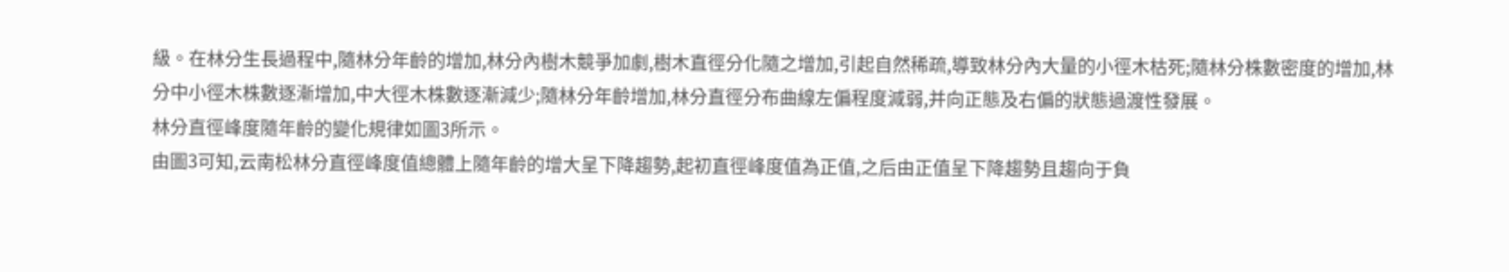級。在林分生長過程中,隨林分年齡的增加,林分內樹木競爭加劇,樹木直徑分化隨之增加,引起自然稀疏,導致林分內大量的小徑木枯死;隨林分株數密度的增加,林分中小徑木株數逐漸增加,中大徑木株數逐漸減少;隨林分年齡增加,林分直徑分布曲線左偏程度減弱,并向正態及右偏的狀態過渡性發展。
林分直徑峰度隨年齡的變化規律如圖3所示。
由圖3可知,云南松林分直徑峰度值總體上隨年齡的增大呈下降趨勢,起初直徑峰度值為正值,之后由正值呈下降趨勢且趨向于負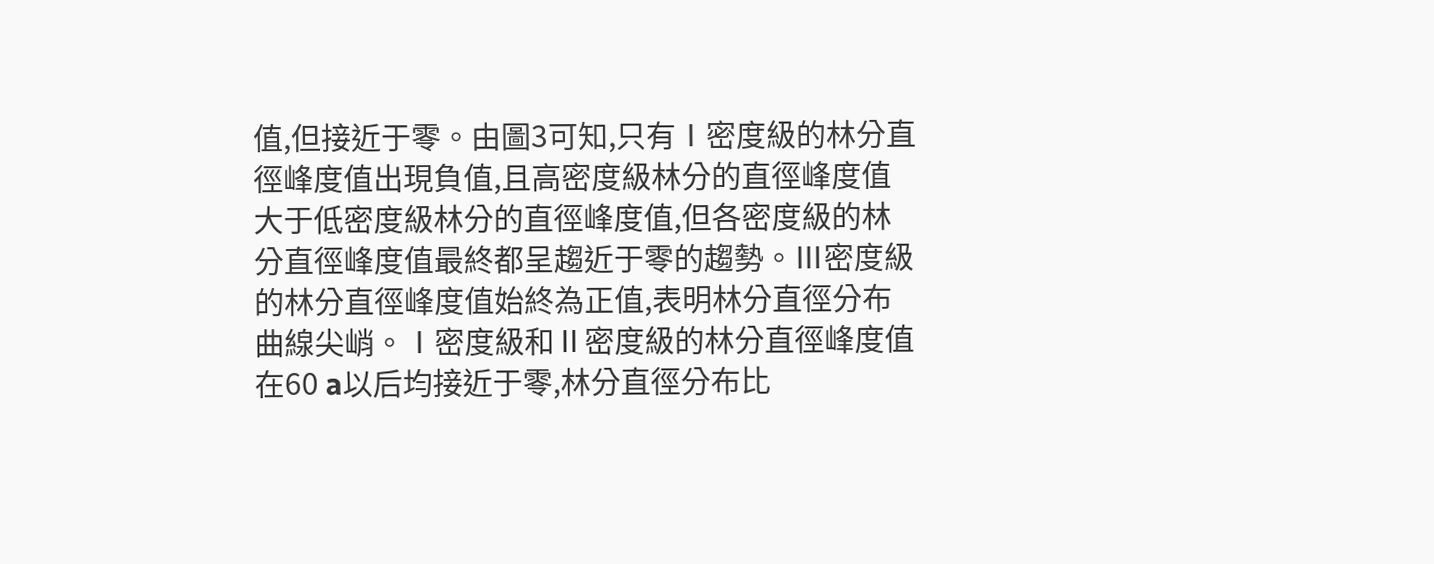值,但接近于零。由圖3可知,只有Ⅰ密度級的林分直徑峰度值出現負值,且高密度級林分的直徑峰度值大于低密度級林分的直徑峰度值,但各密度級的林分直徑峰度值最終都呈趨近于零的趨勢。Ⅲ密度級的林分直徑峰度值始終為正值,表明林分直徑分布曲線尖峭。Ⅰ密度級和Ⅱ密度級的林分直徑峰度值在60 a以后均接近于零,林分直徑分布比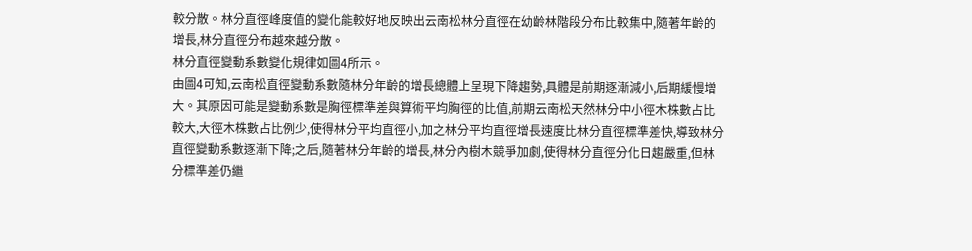較分散。林分直徑峰度值的變化能較好地反映出云南松林分直徑在幼齡林階段分布比較集中,隨著年齡的增長,林分直徑分布越來越分散。
林分直徑變動系數變化規律如圖4所示。
由圖4可知,云南松直徑變動系數隨林分年齡的增長總體上呈現下降趨勢,具體是前期逐漸減小,后期緩慢增大。其原因可能是變動系數是胸徑標準差與算術平均胸徑的比值,前期云南松天然林分中小徑木株數占比較大,大徑木株數占比例少,使得林分平均直徑小,加之林分平均直徑增長速度比林分直徑標準差快,導致林分直徑變動系數逐漸下降;之后,隨著林分年齡的增長,林分內樹木競爭加劇,使得林分直徑分化日趨嚴重,但林分標準差仍繼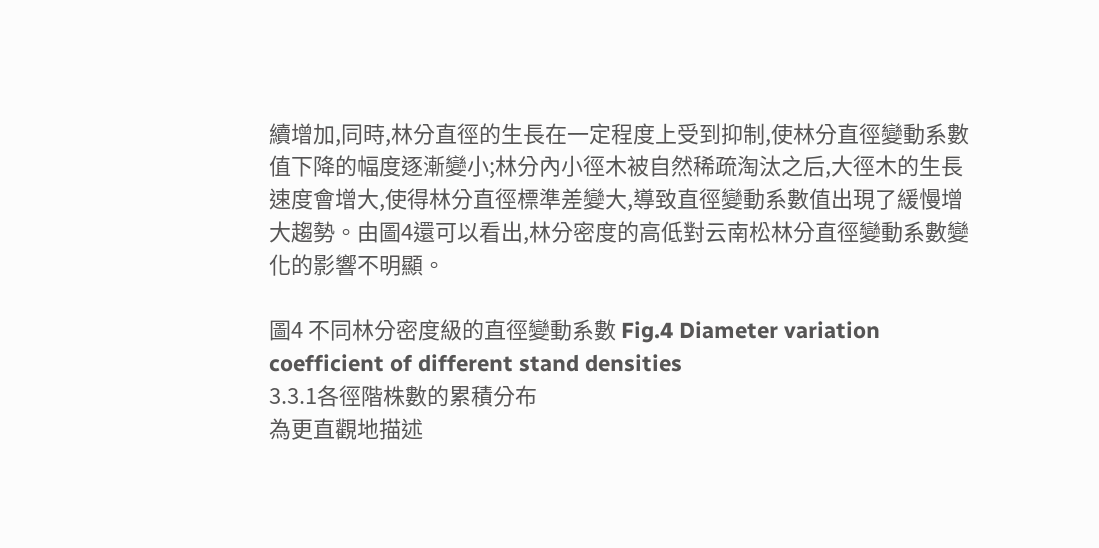續增加,同時,林分直徑的生長在一定程度上受到抑制,使林分直徑變動系數值下降的幅度逐漸變小;林分內小徑木被自然稀疏淘汰之后,大徑木的生長速度會增大,使得林分直徑標準差變大,導致直徑變動系數值出現了緩慢增大趨勢。由圖4還可以看出,林分密度的高低對云南松林分直徑變動系數變化的影響不明顯。

圖4 不同林分密度級的直徑變動系數 Fig.4 Diameter variation coefficient of different stand densities
3.3.1各徑階株數的累積分布
為更直觀地描述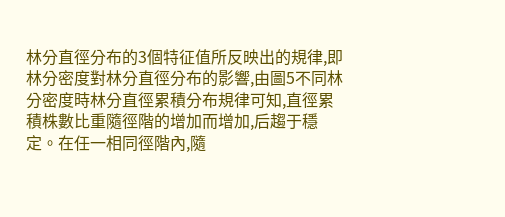林分直徑分布的3個特征值所反映出的規律,即林分密度對林分直徑分布的影響,由圖5不同林分密度時林分直徑累積分布規律可知,直徑累積株數比重隨徑階的增加而增加,后趨于穩定。在任一相同徑階內,隨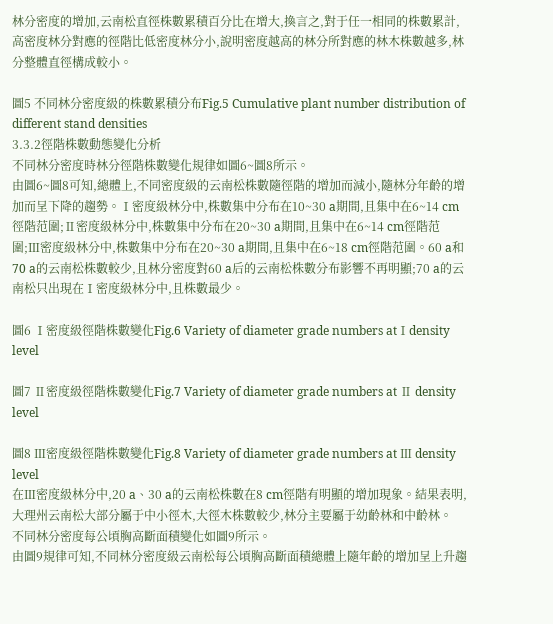林分密度的增加,云南松直徑株數累積百分比在增大,換言之,對于任一相同的株數累計,高密度林分對應的徑階比低密度林分小,說明密度越高的林分所對應的林木株數越多,林分整體直徑構成較小。

圖5 不同林分密度級的株數累積分布Fig.5 Cumulative plant number distribution of different stand densities
3.3.2徑階株數動態變化分析
不同林分密度時林分徑階株數變化規律如圖6~圖8所示。
由圖6~圖8可知,總體上,不同密度級的云南松株數隨徑階的增加而減小,隨林分年齡的增加而呈下降的趨勢。Ⅰ密度級林分中,株數集中分布在10~30 a期間,且集中在6~14 cm徑階范圍;Ⅱ密度級林分中,株數集中分布在20~30 a期間,且集中在6~14 cm徑階范圍;Ⅲ密度級林分中,株數集中分布在20~30 a期間,且集中在6~18 cm徑階范圍。60 a和70 a的云南松株數較少,且林分密度對60 a后的云南松株數分布影響不再明顯;70 a的云南松只出現在Ⅰ密度級林分中,且株數最少。

圖6 Ⅰ密度級徑階株數變化Fig.6 Variety of diameter grade numbers atⅠdensity level

圖7 Ⅱ密度級徑階株數變化Fig.7 Variety of diameter grade numbers at Ⅱ density level

圖8 Ⅲ密度級徑階株數變化Fig.8 Variety of diameter grade numbers at Ⅲ density level
在Ⅲ密度級林分中,20 a、30 a的云南松株數在8 cm徑階有明顯的增加現象。結果表明,大理州云南松大部分屬于中小徑木,大徑木株數較少,林分主要屬于幼齡林和中齡林。
不同林分密度每公頃胸高斷面積變化如圖9所示。
由圖9規律可知,不同林分密度級云南松每公頃胸高斷面積總體上隨年齡的增加呈上升趨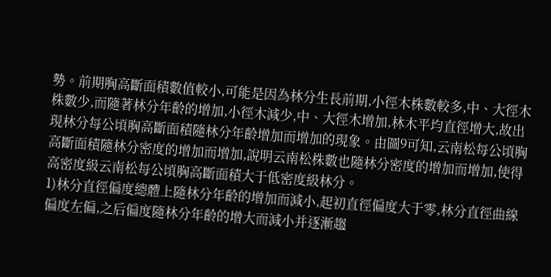勢。前期胸高斷面積數值較小,可能是因為林分生長前期,小徑木株數較多,中、大徑木株數少,而隨著林分年齡的增加,小徑木減少,中、大徑木增加,林木平均直徑增大,故出現林分每公頃胸高斷面積隨林分年齡增加而增加的現象。由圖9可知,云南松每公頃胸高斷面積隨林分密度的增加而增加,說明云南松株數也隨林分密度的增加而增加,使得高密度級云南松每公頃胸高斷面積大于低密度級林分。
1)林分直徑偏度總體上隨林分年齡的增加而減小,起初直徑偏度大于零,林分直徑曲線偏度左偏,之后偏度隨林分年齡的增大而減小并逐漸趨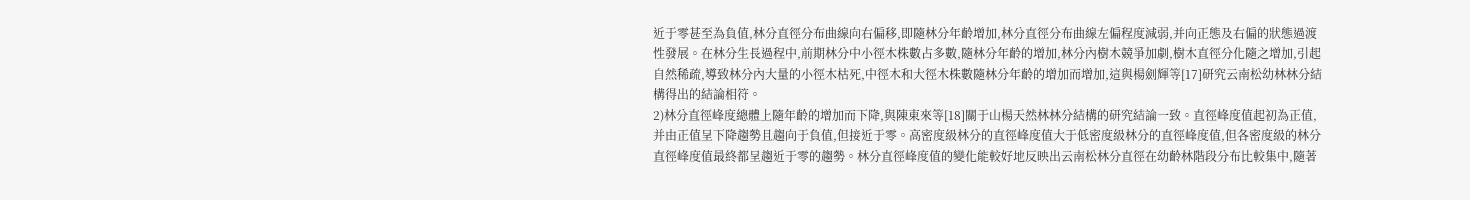近于零甚至為負值,林分直徑分布曲線向右偏移,即隨林分年齡增加,林分直徑分布曲線左偏程度減弱,并向正態及右偏的狀態過渡性發展。在林分生長過程中,前期林分中小徑木株數占多數,隨林分年齡的增加,林分內樹木競爭加劇,樹木直徑分化隨之增加,引起自然稀疏,導致林分內大量的小徑木枯死,中徑木和大徑木株數隨林分年齡的增加而增加,這與楊劍輝等[17]研究云南松幼林林分結構得出的結論相符。
2)林分直徑峰度總體上隨年齡的增加而下降,與陳東來等[18]關于山楊天然林林分結構的研究結論一致。直徑峰度值起初為正值,并由正值呈下降趨勢且趨向于負值,但接近于零。高密度級林分的直徑峰度值大于低密度級林分的直徑峰度值,但各密度級的林分直徑峰度值最終都呈趨近于零的趨勢。林分直徑峰度值的變化能較好地反映出云南松林分直徑在幼齡林階段分布比較集中,隨著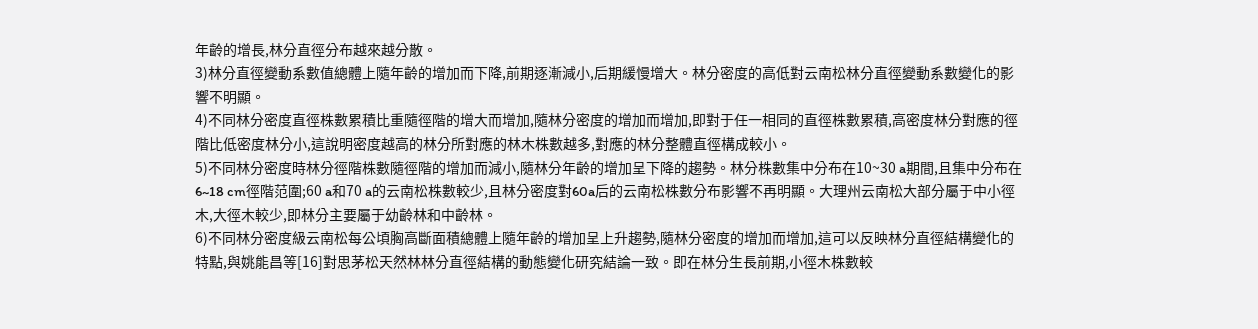年齡的增長,林分直徑分布越來越分散。
3)林分直徑變動系數值總體上隨年齡的增加而下降,前期逐漸減小,后期緩慢增大。林分密度的高低對云南松林分直徑變動系數變化的影響不明顯。
4)不同林分密度直徑株數累積比重隨徑階的增大而增加,隨林分密度的增加而增加,即對于任一相同的直徑株數累積,高密度林分對應的徑階比低密度林分小,這說明密度越高的林分所對應的林木株數越多,對應的林分整體直徑構成較小。
5)不同林分密度時林分徑階株數隨徑階的增加而減小,隨林分年齡的增加呈下降的趨勢。林分株數集中分布在10~30 a期間,且集中分布在6~18 cm徑階范圍;60 a和70 a的云南松株數較少,且林分密度對60a后的云南松株數分布影響不再明顯。大理州云南松大部分屬于中小徑木,大徑木較少,即林分主要屬于幼齡林和中齡林。
6)不同林分密度級云南松每公頃胸高斷面積總體上隨年齡的增加呈上升趨勢,隨林分密度的增加而增加,這可以反映林分直徑結構變化的特點,與姚能昌等[16]對思茅松天然林林分直徑結構的動態變化研究結論一致。即在林分生長前期,小徑木株數較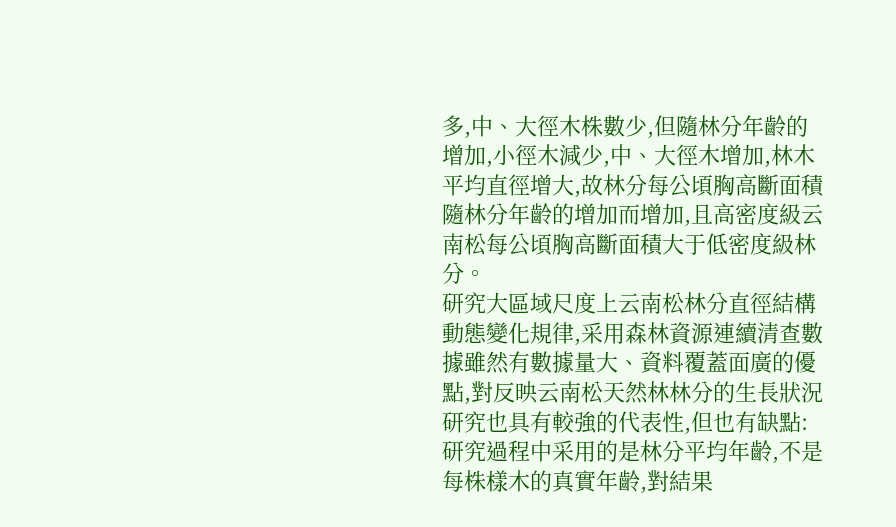多,中、大徑木株數少,但隨林分年齡的增加,小徑木減少,中、大徑木增加,林木平均直徑增大,故林分每公頃胸高斷面積隨林分年齡的增加而增加,且高密度級云南松每公頃胸高斷面積大于低密度級林分。
研究大區域尺度上云南松林分直徑結構動態變化規律,采用森林資源連續清查數據雖然有數據量大、資料覆蓋面廣的優點,對反映云南松天然林林分的生長狀況研究也具有較強的代表性,但也有缺點:研究過程中采用的是林分平均年齡,不是每株樣木的真實年齡,對結果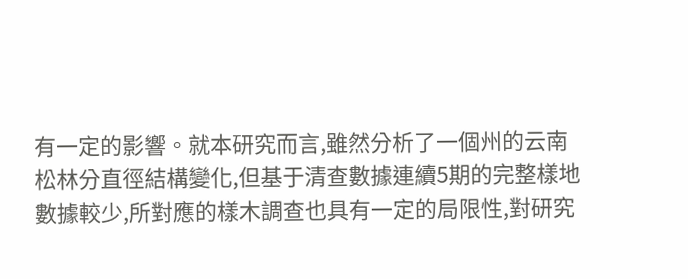有一定的影響。就本研究而言,雖然分析了一個州的云南松林分直徑結構變化,但基于清查數據連續5期的完整樣地數據較少,所對應的樣木調查也具有一定的局限性,對研究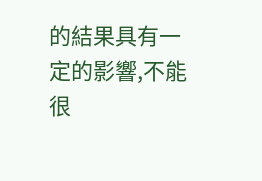的結果具有一定的影響,不能很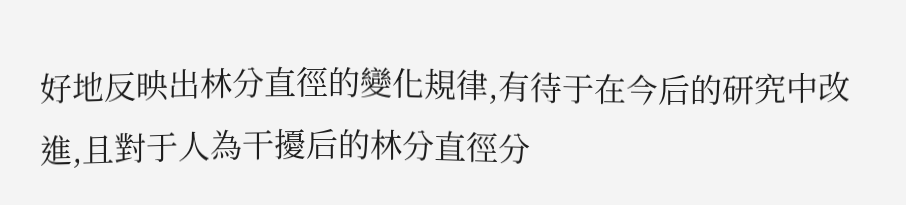好地反映出林分直徑的變化規律,有待于在今后的研究中改進,且對于人為干擾后的林分直徑分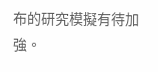布的研究模擬有待加強。